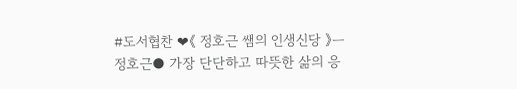#도서협찬 ❤《 정호근 쌤의 인생신당 》ㅡ정호근● 가장 단단하고 따뜻한 삶의 응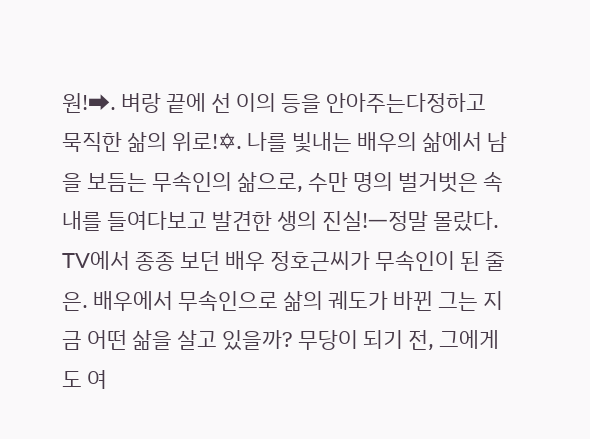원!➡. 벼랑 끝에 선 이의 등을 안아주는다정하고 묵직한 삶의 위로!✡. 나를 빛내는 배우의 삶에서 남을 보듬는 무속인의 삶으로, 수만 명의 벌거벗은 속내를 들여다보고 발견한 생의 진실!ㅡ정말 몰랐다. TV에서 종종 보던 배우 정호근씨가 무속인이 된 줄은. 배우에서 무속인으로 삶의 궤도가 바뀐 그는 지금 어떤 삶을 살고 있을까? 무당이 되기 전, 그에게도 여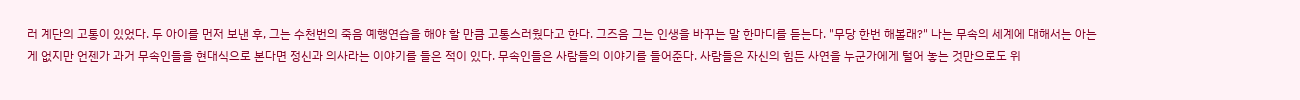러 계단의 고통이 있었다. 두 아이를 먼저 보낸 후, 그는 수천번의 죽음 예행연습을 해야 할 만큼 고통스러웠다고 한다. 그즈음 그는 인생을 바꾸는 말 한마디를 듣는다. "무당 한번 해볼래?" 나는 무속의 세계에 대해서는 아는 게 없지만 언젠가 과거 무속인들을 현대식으로 본다면 정신과 의사라는 이야기를 들은 적이 있다. 무속인들은 사람들의 이야기를 들어준다. 사람들은 자신의 힘든 사연을 누군가에게 털어 놓는 것만으로도 위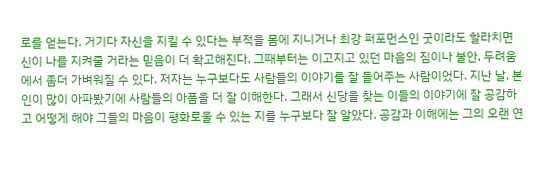로를 얻는다. 거기다 자신을 지킬 수 있다는 부적을 몸에 지니거나 최강 퍼포먼스인 굿이라도 할라치면 신이 나를 지켜줄 거라는 믿음이 더 확고해진다. 그때부터는 이고지고 있던 마음의 짐이나 불안, 두려움에서 좀더 가벼워질 수 있다. 저자는 누구보다도 사람들의 이야기를 잘 들어주는 사람이었다. 지난 날, 본인이 많이 아파봤기에 사람들의 아픔을 더 잘 이해한다. 그래서 신당을 찾는 이들의 이야기에 잘 공감하고 어떻게 해야 그들의 마음이 평화로울 수 있는 지를 누구보다 잘 알았다. 공감과 이해에는 그의 오랜 연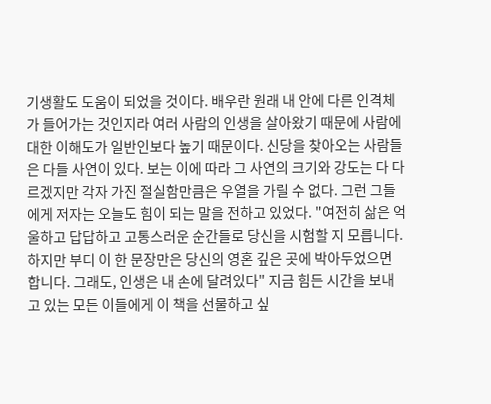기생활도 도움이 되었을 것이다. 배우란 원래 내 안에 다른 인격체가 들어가는 것인지라 여러 사람의 인생을 살아왔기 때문에 사람에 대한 이해도가 일반인보다 높기 때문이다. 신당을 찾아오는 사람들은 다들 사연이 있다. 보는 이에 따라 그 사연의 크기와 강도는 다 다르겠지만 각자 가진 절실함만큼은 우열을 가릴 수 없다. 그런 그들에게 저자는 오늘도 힘이 되는 말을 전하고 있었다. "여전히 삶은 억울하고 답답하고 고통스러운 순간들로 당신을 시험할 지 모릅니다. 하지만 부디 이 한 문장만은 당신의 영혼 깊은 곳에 박아두었으면 합니다. 그래도, 인생은 내 손에 달려있다" 지금 힘든 시간을 보내고 있는 모든 이들에게 이 책을 선물하고 싶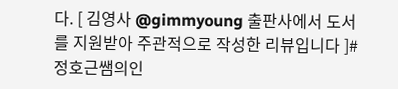다. [ 김영사 @gimmyoung 출판사에서 도서를 지원받아 주관적으로 작성한 리뷰입니다 ]#정호근쌤의인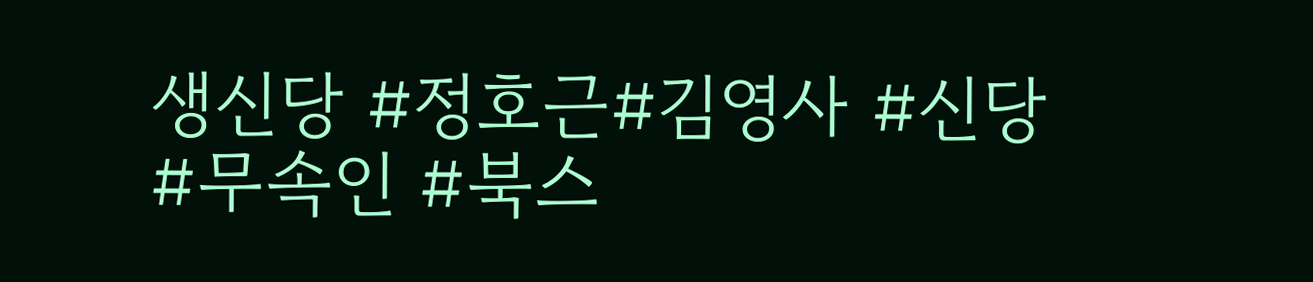생신당 #정호근#김영사 #신당 #무속인 #북스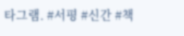타그램. #서평 #신간 #책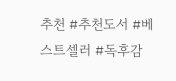추천 #추천도서 #베스트셀러 #독후감